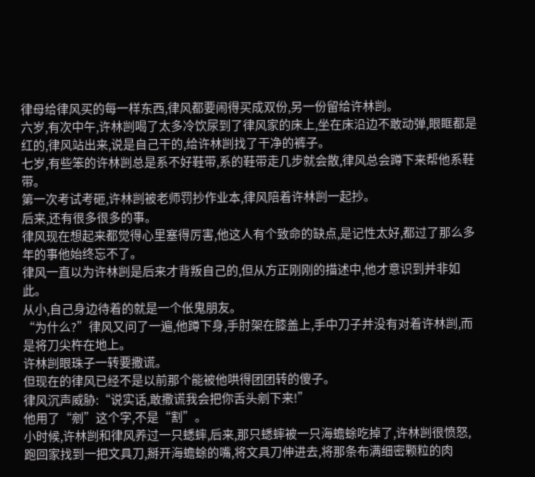律母给律风买的每一样东西,律风都要闹得买成双份,另一份留给许林剀。
六岁,有次中午,许林剀喝了太多冷饮尿到了律风家的床上,坐在床沿边不敢动弹,眼眶都是红的,律风站出来,说是自己干的,给许林剀找了干净的裤子。
七岁,有些笨的许林剀总是系不好鞋带,系的鞋带走几步就会散,律风总会蹲下来帮他系鞋带。
第一次考试考砸,许林剀被老师罚抄作业本,律风陪着许林剀一起抄。
后来,还有很多很多的事。
律风现在想起来都觉得心里塞得厉害,他这人有个致命的缺点,是记性太好,都过了那么多年的事他始终忘不了。
律风一直以为许林剀是后来才背叛自己的,但从方正刚刚的描述中,他才意识到并非如此。
从小,自己身边待着的就是一个伥鬼朋友。
“为什么?”律风又问了一遍,他蹲下身,手肘架在膝盖上,手中刀子并没有对着许林剀,而是将刀尖杵在地上。
许林剀眼珠子一转要撒谎。
但现在的律风已经不是以前那个能被他哄得团团转的傻子。
律风沉声威胁:“说实话,敢撒谎我会把你舌头剜下来!”
他用了“剜”这个字,不是“割”。
小时候,许林剀和律风养过一只蟋蟀,后来,那只蟋蟀被一只海蟾蜍吃掉了,许林剀很愤怒,跑回家找到一把文具刀,掰开海蟾蜍的嘴,将文具刀伸进去,将那条布满细密颗粒的肉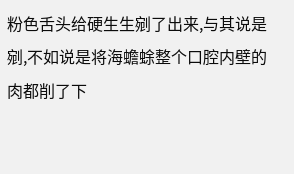粉色舌头给硬生生剜了出来,与其说是剜,不如说是将海蟾蜍整个口腔内壁的肉都削了下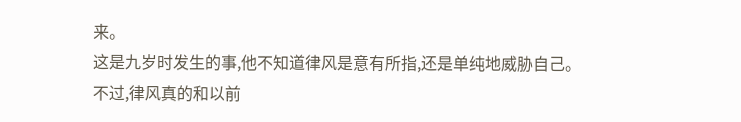来。
这是九岁时发生的事,他不知道律风是意有所指,还是单纯地威胁自己。
不过,律风真的和以前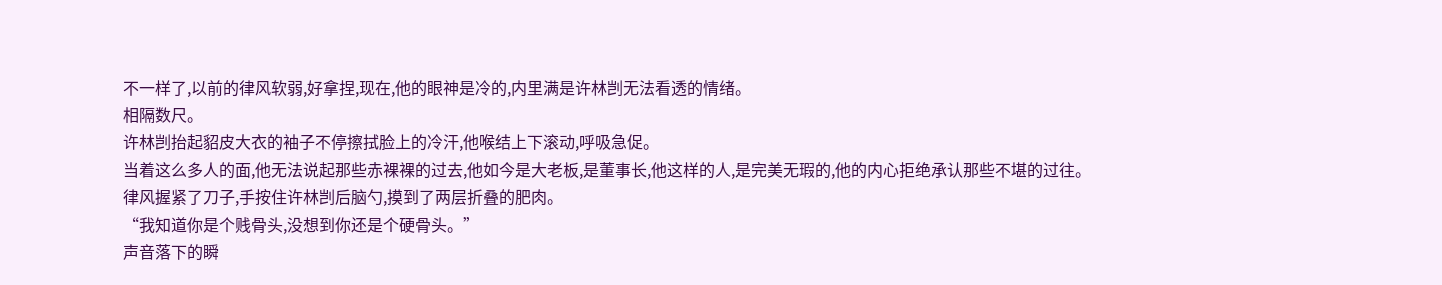不一样了,以前的律风软弱,好拿捏,现在,他的眼神是冷的,内里满是许林剀无法看透的情绪。
相隔数尺。
许林剀抬起貂皮大衣的袖子不停擦拭脸上的冷汗,他喉结上下滚动,呼吸急促。
当着这么多人的面,他无法说起那些赤裸裸的过去,他如今是大老板,是董事长,他这样的人,是完美无瑕的,他的内心拒绝承认那些不堪的过往。
律风握紧了刀子,手按住许林剀后脑勺,摸到了两层折叠的肥肉。
“我知道你是个贱骨头,没想到你还是个硬骨头。”
声音落下的瞬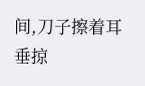间,刀子擦着耳垂掠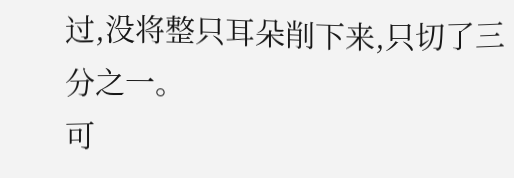过,没将整只耳朵削下来,只切了三分之一。
可